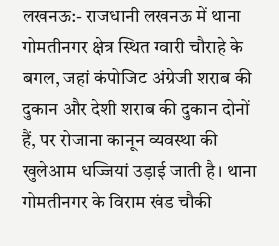लखनऊ:- राजधानी लखनऊ में थाना गोमतीनगर क्षेत्र स्थित ग्वारी चौराहे के बगल, जहां कंपोजिट अंग्रेजी शराब की दुकान और देशी शराब की दुकान दोनों हैं, पर रोजाना कानून व्यवस्था की खुलेआम धज्जियां उड़ाई जाती है। थाना गोमतीनगर के विराम खंड चौकी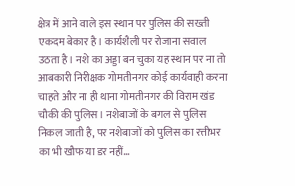क्षेत्र में आने वाले इस स्थान पर पुलिस की सख्ती एकदम बेकार है। कार्यशैली पर रोजाना सवाल उठता है। नशे का अड्डा बन चुका यह स्थान पर ना तो आबकारी निरीक्षक गोमतीनगर कोई कार्यवाही करना चाहते और ना ही थाना गोमतीनगर की विराम खंड चौकी की पुलिस। नशेबाजों के बगल से पुलिस निकल जाती है, पर नशेबाजों को पुलिस का रत्तीभर का भी खौफ या डर नहीं…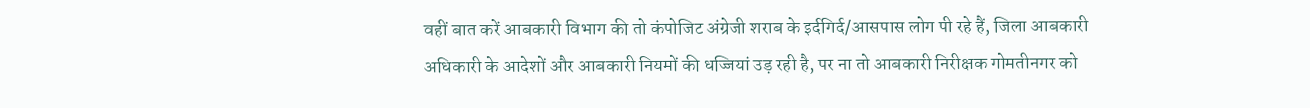वहीं बात करें आबकारी विभाग की तो कंपोजिट अंग्रेजी शराब के इर्दगिर्द/आसपास लोग पी रहे हैं, जिला आबकारी अधिकारी के आदेशों और आबकारी नियमों की धज्जियां उड़ रही है, पर ना तो आबकारी निरीक्षक गोमतीनगर को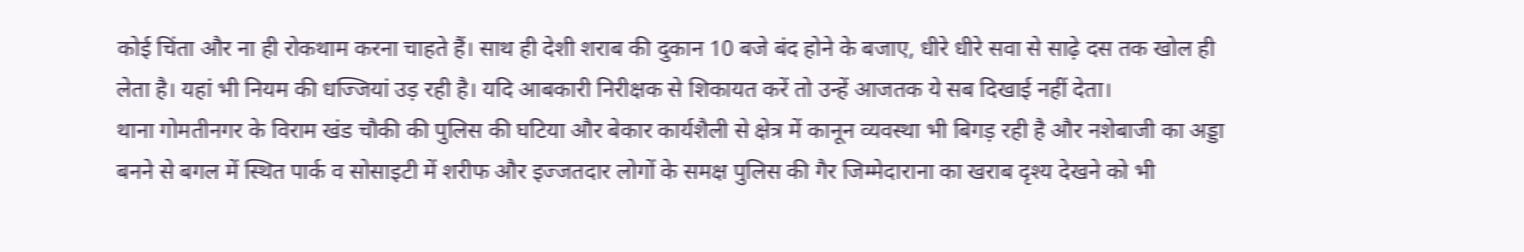कोई चिंता और ना ही रोकथाम करना चाहते हैं। साथ ही देशी शराब की दुकान 10 बजे बंद होने के बजाए, धीरे धीरे सवा से साढ़े दस तक खोल ही लेता है। यहां भी नियम की धज्जियां उड़ रही है। यदि आबकारी निरीक्षक से शिकायत करें तो उन्हें आजतक ये सब दिखाई नहीं देता।
थाना गोमतीनगर के विराम खंड चौकी की पुलिस की घटिया और बेकार कार्यशैली से क्षेत्र में कानून व्यवस्था भी बिगड़ रही है और नशेबाजी का अड्डा बनने से बगल में स्थित पार्क व सोसाइटी में शरीफ और इज्जतदार लोगों के समक्ष पुलिस की गैर जिम्मेदाराना का खराब दृश्य देखने को भी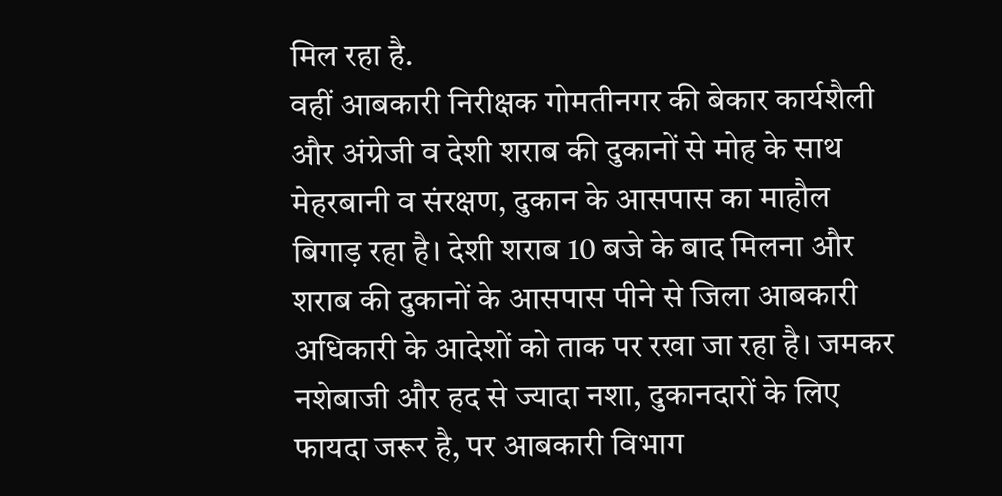मिल रहा है.
वहीं आबकारी निरीक्षक गोमतीनगर की बेकार कार्यशैली और अंग्रेजी व देशी शराब की दुकानों से मोह के साथ मेहरबानी व संरक्षण, दुकान के आसपास का माहौल बिगाड़ रहा है। देशी शराब 10 बजे के बाद मिलना और शराब की दुकानों के आसपास पीने से जिला आबकारी अधिकारी के आदेशों को ताक पर रखा जा रहा है। जमकर नशेबाजी और हद से ज्यादा नशा, दुकानदारों के लिए फायदा जरूर है, पर आबकारी विभाग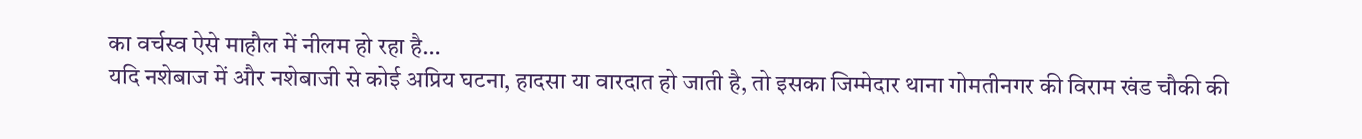का वर्चस्व ऐसे माहौल में नीलम हो रहा है…
यदि नशेबाज में और नशेबाजी से कोई अप्रिय घटना, हादसा या वारदात हो जाती है, तो इसका जिम्मेदार थाना गोमतीनगर की विराम खंड चौकी की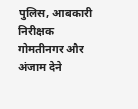पुलिस, आबकारी निरीक्षक गोमतीनगर और अंजाम देने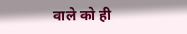वाले को ही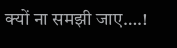क्यों ना समझी जाए….!